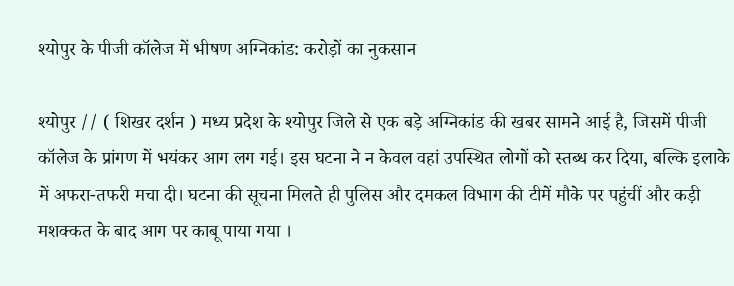श्योपुर के पीजी कॉलेज में भीषण अग्निकांड: करोड़ों का नुकसान

श्योपुर // ( शिखर दर्शन ) मध्य प्रदेश के श्योपुर जिले से एक बड़े अग्निकांड की खबर सामने आई है, जिसमें पीजी कॉलेज के प्रांगण में भयंकर आग लग गई। इस घटना ने न केवल वहां उपस्थित लोगों को स्तब्ध कर दिया, बल्कि इलाके में अफरा-तफरी मचा दी। घटना की सूचना मिलते ही पुलिस और दमकल विभाग की टीमें मौके पर पहुंचीं और कड़ी मशक्कत के बाद आग पर काबू पाया गया ।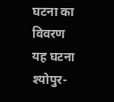घटना का विवरण
यह घटना श्योपुर-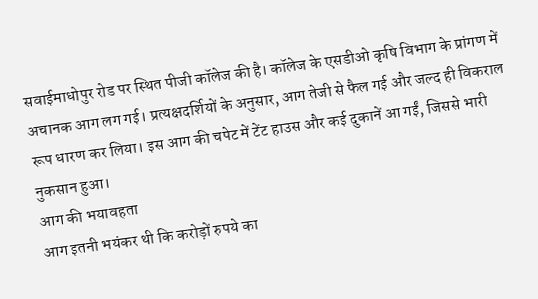सवाईमाधोपुर रोड पर स्थित पीजी कॉलेज की है। कॉलेज के एसडीओ कृषि विभाग के प्रांगण में अचानक आग लग गई। प्रत्यक्षदर्शियों के अनुसार, आग तेजी से फैल गई और जल्द ही विकराल रूप धारण कर लिया। इस आग की चपेट में टेंट हाउस और कई दुकानें आ गईं, जिससे भारी नुकसान हुआ।
आग की भयावहता
आग इतनी भयंकर थी कि करोड़ों रुपये का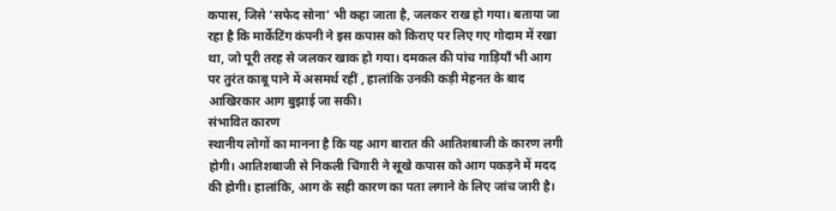कपास, जिसे ‘सफेद सोना’ भी कहा जाता है, जलकर राख हो गया। बताया जा रहा है कि मार्केटिंग कंपनी ने इस कपास को किराए पर लिए गए गोदाम में रखा था, जो पूरी तरह से जलकर खाक हो गया। दमकल की पांच गाड़ियाँ भी आग पर तुरंत काबू पाने में असमर्थ रहीं , हालांकि उनकी कड़ी मेहनत के बाद आखिरकार आग बुझाई जा सकी।
संभावित कारण
स्थानीय लोगों का मानना है कि यह आग बारात की आतिशबाजी के कारण लगी होगी। आतिशबाजी से निकली चिंगारी ने सूखे कपास को आग पकड़ने में मदद की होगी। हालांकि, आग के सही कारण का पता लगाने के लिए जांच जारी है।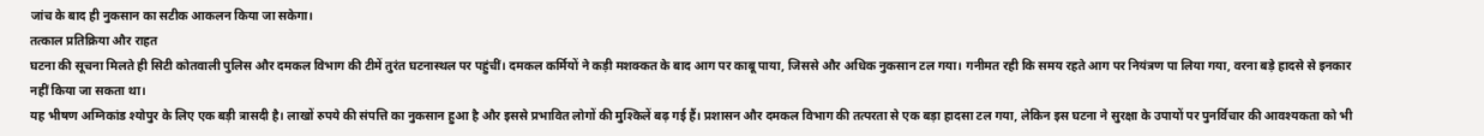जांच के बाद ही नुकसान का सटीक आकलन किया जा सकेगा।
तत्काल प्रतिक्रिया और राहत
घटना की सूचना मिलते ही सिटी कोतवाली पुलिस और दमकल विभाग की टीमें तुरंत घटनास्थल पर पहुंचीं। दमकल कर्मियों ने कड़ी मशक्कत के बाद आग पर काबू पाया, जिससे और अधिक नुकसान टल गया। गनीमत रही कि समय रहते आग पर नियंत्रण पा लिया गया, वरना बड़े हादसे से इनकार नहीं किया जा सकता था।
यह भीषण अग्निकांड श्योपुर के लिए एक बड़ी त्रासदी है। लाखों रुपये की संपत्ति का नुकसान हुआ है और इससे प्रभावित लोगों की मुश्किलें बढ़ गई हैं। प्रशासन और दमकल विभाग की तत्परता से एक बड़ा हादसा टल गया, लेकिन इस घटना ने सुरक्षा के उपायों पर पुनर्विचार की आवश्यकता को भी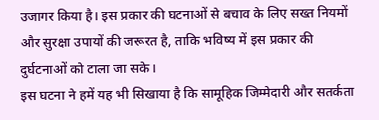उजागर किया है। इस प्रकार की घटनाओं से बचाव के लिए सख्त नियमों और सुरक्षा उपायों की जरूरत है, ताकि भविष्य में इस प्रकार की दुर्घटनाओं को टाला जा सके।
इस घटना ने हमें यह भी सिखाया है कि सामूहिक जिम्मेदारी और सतर्कता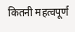कितनी महत्वपूर्ण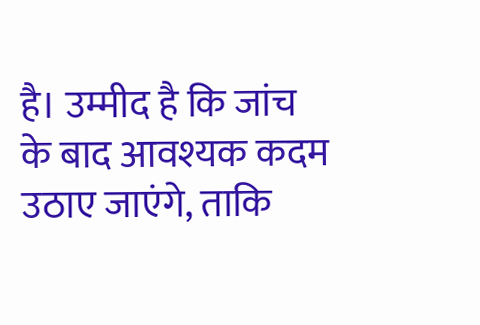है। उम्मीद है कि जांच के बाद आवश्यक कदम उठाए जाएंगे, ताकि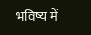भविष्य में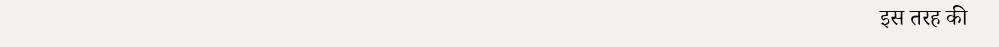इस तरह की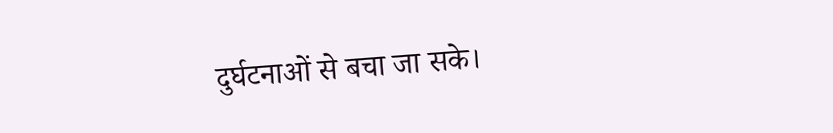दुर्घटनाओं से बचा जा सके।